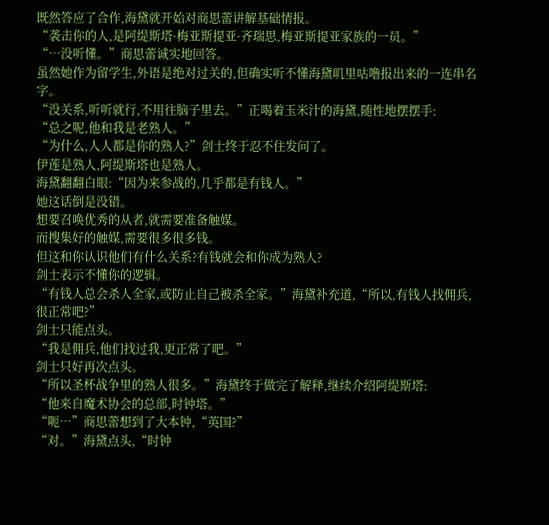既然答应了合作,海黛就开始对商思蕾讲解基础情报。
“袭击你的人,是阿缇斯塔·梅亚斯提亚·齐瑞思,梅亚斯提亚家族的一员。”
“…没听懂。”商思蕾诚实地回答。
虽然她作为留学生,外语是绝对过关的,但确实听不懂海黛叽里咕噜报出来的一连串名字。
“没关系,听听就行,不用往脑子里去。”正喝着玉米汁的海黛,随性地摆摆手:
“总之呢,他和我是老熟人。”
“为什么,人人都是你的熟人?”剑士终于忍不住发问了。
伊莲是熟人,阿缇斯塔也是熟人。
海黛翻翻白眼:“因为来参战的,几乎都是有钱人。”
她这话倒是没错。
想要召唤优秀的从者,就需要准备触媒。
而搜集好的触媒,需要很多很多钱。
但这和你认识他们有什么关系?有钱就会和你成为熟人?
剑士表示不懂你的逻辑。
“有钱人总会杀人全家,或防止自己被杀全家。”海黛补充道,“所以,有钱人找佣兵,很正常吧?”
剑士只能点头。
“我是佣兵,他们找过我,更正常了吧。”
剑士只好再次点头。
“所以圣杯战争里的熟人很多。”海黛终于做完了解释,继续介绍阿缇斯塔:
“他来自魔术协会的总部,时钟塔。”
“呃…”商思蕾想到了大本钟,“英国?”
“对。”海黛点头,“时钟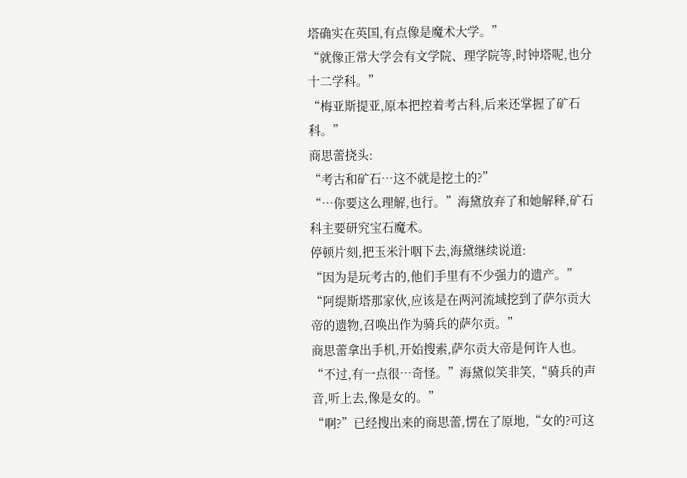塔确实在英国,有点像是魔术大学。”
“就像正常大学会有文学院、理学院等,时钟塔呢,也分十二学科。”
“梅亚斯提亚,原本把控着考古科,后来还掌握了矿石科。”
商思蕾挠头:
“考古和矿石…这不就是挖土的?”
“…你要这么理解,也行。”海黛放弃了和她解释,矿石科主要研究宝石魔术。
停顿片刻,把玉米汁咽下去,海黛继续说道:
“因为是玩考古的,他们手里有不少强力的遗产。”
“阿缇斯塔那家伙,应该是在两河流域挖到了萨尔贡大帝的遗物,召唤出作为骑兵的萨尔贡。”
商思蕾拿出手机,开始搜索,萨尔贡大帝是何许人也。
“不过,有一点很…奇怪。”海黛似笑非笑,“骑兵的声音,听上去,像是女的。”
“啊?”已经搜出来的商思蕾,愣在了原地,“女的?可这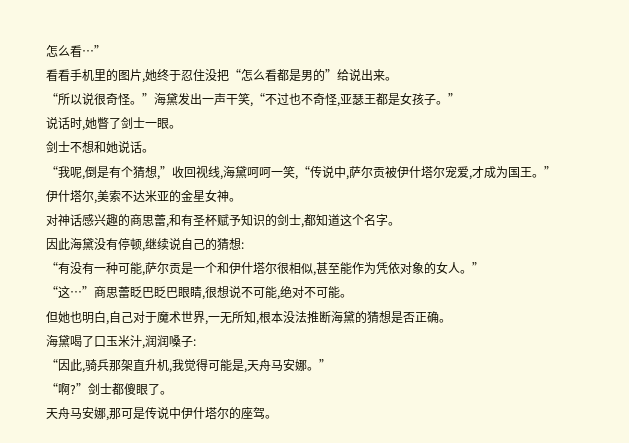怎么看…”
看看手机里的图片,她终于忍住没把“怎么看都是男的”给说出来。
“所以说很奇怪。”海黛发出一声干笑,“不过也不奇怪,亚瑟王都是女孩子。”
说话时,她瞥了剑士一眼。
剑士不想和她说话。
“我呢,倒是有个猜想,”收回视线,海黛呵呵一笑,“传说中,萨尔贡被伊什塔尔宠爱,才成为国王。”
伊什塔尔,美索不达米亚的金星女神。
对神话感兴趣的商思蕾,和有圣杯赋予知识的剑士,都知道这个名字。
因此海黛没有停顿,继续说自己的猜想:
“有没有一种可能,萨尔贡是一个和伊什塔尔很相似,甚至能作为凭依对象的女人。”
“这…”商思蕾眨巴眨巴眼睛,很想说不可能,绝对不可能。
但她也明白,自己对于魔术世界,一无所知,根本没法推断海黛的猜想是否正确。
海黛喝了口玉米汁,润润嗓子:
“因此,骑兵那架直升机,我觉得可能是,天舟马安娜。”
“啊?”剑士都傻眼了。
天舟马安娜,那可是传说中伊什塔尔的座驾。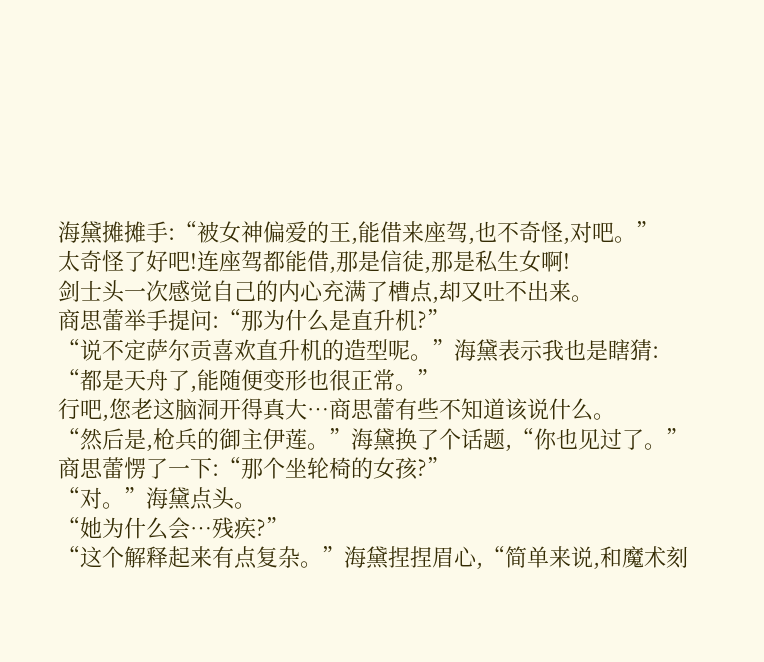海黛摊摊手:“被女神偏爱的王,能借来座驾,也不奇怪,对吧。”
太奇怪了好吧!连座驾都能借,那是信徒,那是私生女啊!
剑士头一次感觉自己的内心充满了槽点,却又吐不出来。
商思蕾举手提问:“那为什么是直升机?”
“说不定萨尔贡喜欢直升机的造型呢。”海黛表示我也是瞎猜:
“都是天舟了,能随便变形也很正常。”
行吧,您老这脑洞开得真大…商思蕾有些不知道该说什么。
“然后是,枪兵的御主伊莲。”海黛换了个话题,“你也见过了。”
商思蕾愣了一下:“那个坐轮椅的女孩?”
“对。”海黛点头。
“她为什么会…残疾?”
“这个解释起来有点复杂。”海黛捏捏眉心,“简单来说,和魔术刻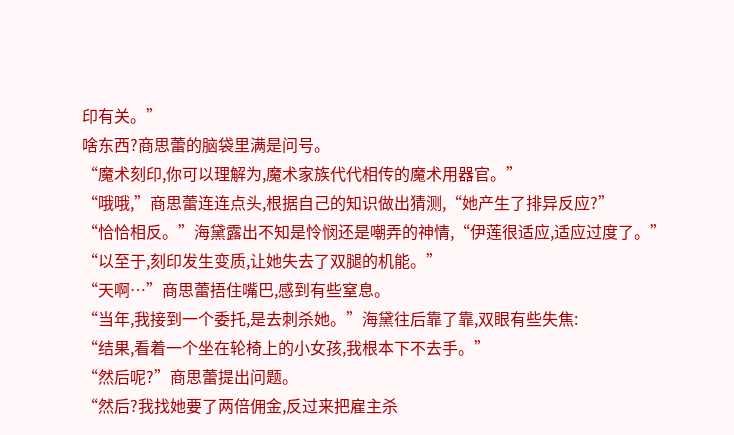印有关。”
啥东西?商思蕾的脑袋里满是问号。
“魔术刻印,你可以理解为,魔术家族代代相传的魔术用器官。”
“哦哦,”商思蕾连连点头,根据自己的知识做出猜测,“她产生了排异反应?”
“恰恰相反。”海黛露出不知是怜悯还是嘲弄的神情,“伊莲很适应,适应过度了。”
“以至于,刻印发生变质,让她失去了双腿的机能。”
“天啊…”商思蕾捂住嘴巴,感到有些窒息。
“当年,我接到一个委托,是去刺杀她。”海黛往后靠了靠,双眼有些失焦:
“结果,看着一个坐在轮椅上的小女孩,我根本下不去手。”
“然后呢?”商思蕾提出问题。
“然后?我找她要了两倍佣金,反过来把雇主杀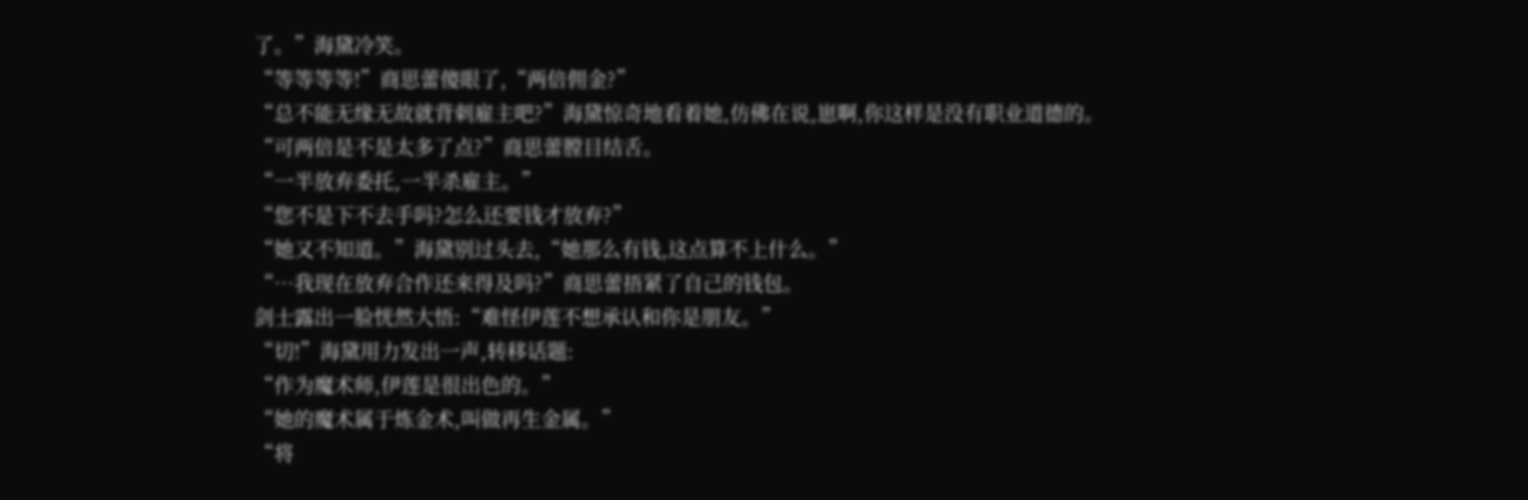了。”海黛冷笑。
“等等等等!”商思蕾傻眼了,“两倍佣金?”
“总不能无缘无故就背刺雇主吧?”海黛惊奇地看着她,仿佛在说,崽啊,你这样是没有职业道德的。
“可两倍是不是太多了点?”商思蕾膛目结舌。
“一半放弃委托,一半杀雇主。”
“您不是下不去手吗?怎么还要钱才放弃?”
“她又不知道。”海黛别过头去,“她那么有钱,这点算不上什么。”
“…我现在放弃合作还来得及吗?”商思蕾捂紧了自己的钱包。
剑士露出一脸恍然大悟:“难怪伊莲不想承认和你是朋友。”
“切!”海黛用力发出一声,转移话题:
“作为魔术师,伊莲是很出色的。”
“她的魔术属于炼金术,叫做再生金属。”
“将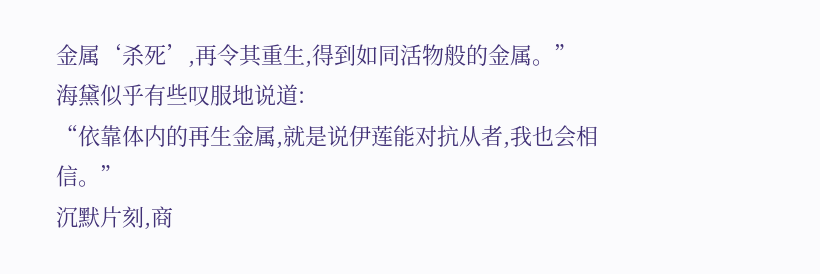金属‘杀死’,再令其重生,得到如同活物般的金属。”
海黛似乎有些叹服地说道:
“依靠体内的再生金属,就是说伊莲能对抗从者,我也会相信。”
沉默片刻,商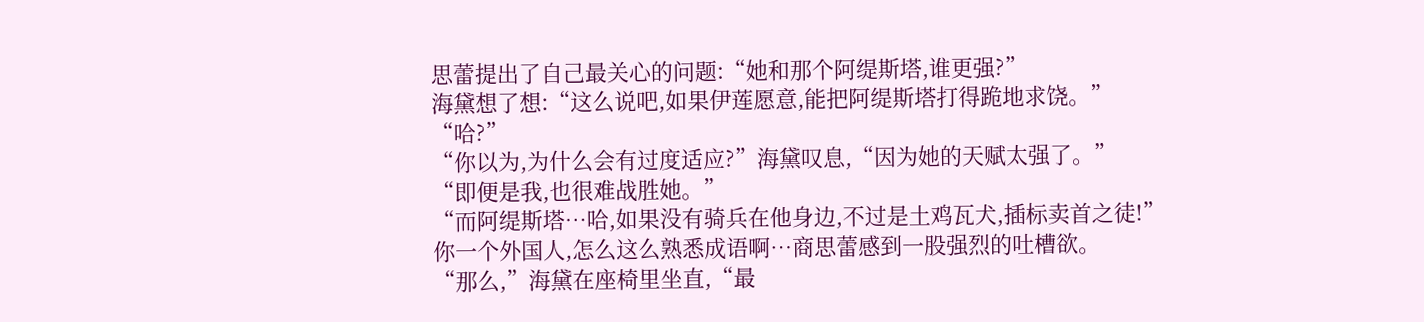思蕾提出了自己最关心的问题:“她和那个阿缇斯塔,谁更强?”
海黛想了想:“这么说吧,如果伊莲愿意,能把阿缇斯塔打得跪地求饶。”
“哈?”
“你以为,为什么会有过度适应?”海黛叹息,“因为她的天赋太强了。”
“即便是我,也很难战胜她。”
“而阿缇斯塔…哈,如果没有骑兵在他身边,不过是土鸡瓦犬,插标卖首之徒!”
你一个外国人,怎么这么熟悉成语啊…商思蕾感到一股强烈的吐槽欲。
“那么,”海黛在座椅里坐直,“最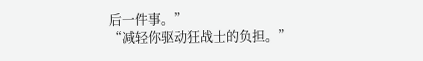后一件事。”
“减轻你驱动狂战士的负担。”